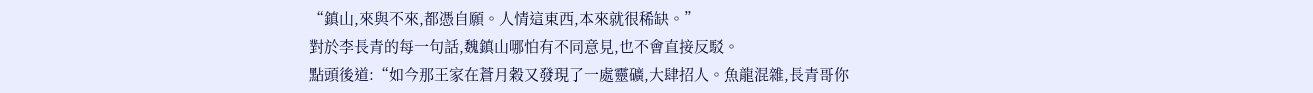“鎮山,來與不來,都憑自願。人情這東西,本來就很稀缺。”
對於李長青的每一句話,魏鎮山哪怕有不同意見,也不會直接反駁。
點頭後道:“如今那王家在蒼月穀又發現了一處靈礦,大肆招人。魚龍混雜,長青哥你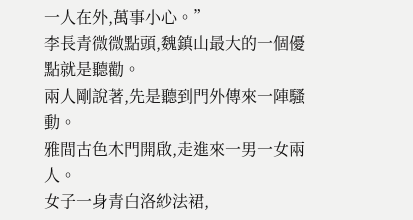一人在外,萬事小心。”
李長青微微點頭,魏鎮山最大的一個優點就是聽勸。
兩人剛說著,先是聽到門外傳來一陣騷動。
雅間古色木門開啟,走進來一男一女兩人。
女子一身青白洛紗法裙,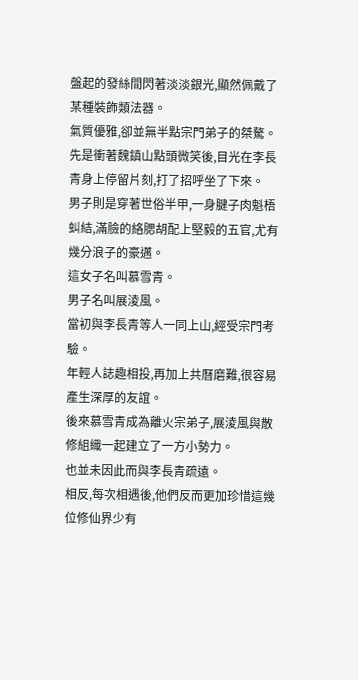盤起的發絲間閃著淡淡銀光,顯然佩戴了某種裝飾類法器。
氣質優雅,卻並無半點宗門弟子的桀驁。
先是衝著魏鎮山點頭微笑後,目光在李長青身上停留片刻,打了招呼坐了下來。
男子則是穿著世俗半甲,一身腱子肉魁梧虯結,滿臉的絡腮胡配上堅毅的五官,尤有幾分浪子的豪邁。
這女子名叫慕雪青。
男子名叫展淩風。
當初與李長青等人一同上山,經受宗門考驗。
年輕人誌趣相投,再加上共曆磨難,很容易產生深厚的友誼。
後來慕雪青成為離火宗弟子,展淩風與散修組織一起建立了一方小勢力。
也並未因此而與李長青疏遠。
相反,每次相遇後,他們反而更加珍惜這幾位修仙界少有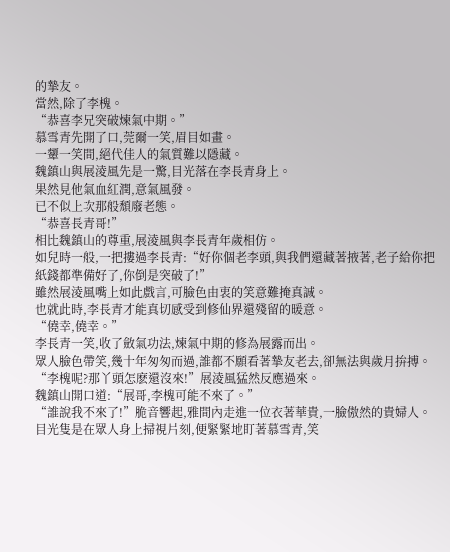的摯友。
當然,除了李槐。
“恭喜李兄突破煉氣中期。”
慕雪青先開了口,莞爾一笑,眉目如畫。
一顰一笑間,絕代佳人的氣質難以隱藏。
魏鎮山與展淩風先是一驚,目光落在李長青身上。
果然見他氣血紅潤,意氣風發。
已不似上次那般頹廢老態。
“恭喜長青哥!”
相比魏鎮山的尊重,展淩風與李長青年歲相仿。
如兒時一般,一把摟過李長青:“好你個老李頭,與我們還藏著掖著,老子給你把紙錢都準備好了,你倒是突破了!”
雖然展淩風嘴上如此戲言,可臉色由衷的笑意難掩真誠。
也就此時,李長青才能真切感受到修仙界還殘留的暖意。
“僥幸,僥幸。”
李長青一笑,收了斂氣功法,煉氣中期的修為展露而出。
眾人臉色帶笑,幾十年匆匆而過,誰都不願看著摯友老去,卻無法與歲月拚搏。
“李槐呢?那丫頭怎麽還沒來!”展淩風猛然反應過來。
魏鎮山開口道:“展哥,李槐可能不來了。”
“誰說我不來了!”脆音響起,雅間內走進一位衣著華貴,一臉傲然的貴婦人。
目光隻是在眾人身上掃視片刻,便緊緊地盯著慕雪青,笑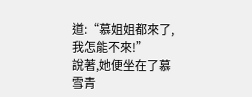道:“慕姐姐都來了,我怎能不來!”
說著,她便坐在了慕雪青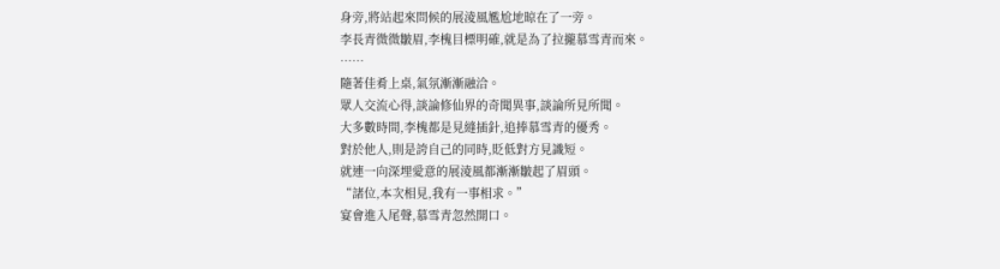身旁,將站起來問候的展淩風尷尬地晾在了一旁。
李長青微微皺眉,李槐目標明確,就是為了拉攏慕雪青而來。
……
隨著佳肴上桌,氣氛漸漸融洽。
眾人交流心得,談論修仙界的奇聞異事,談論所見所聞。
大多數時間,李槐都是見縫插針,追捧慕雪青的優秀。
對於他人,則是誇自己的同時,貶低對方見識短。
就連一向深埋愛意的展淩風都漸漸皺起了眉頭。
“諸位,本次相見,我有一事相求。”
宴會進入尾聲,慕雪青忽然開口。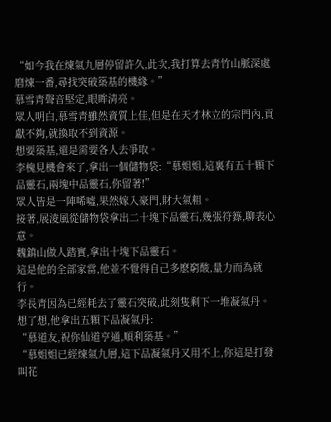“如今我在煉氣九層停留許久,此次,我打算去青竹山脈深處磨煉一番,尋找突破築基的機緣。”
慕雪青聲音堅定,眼眸清亮。
眾人明白,慕雪青雖然資質上佳,但是在天才林立的宗門內,貢獻不夠,就換取不到資源。
想要築基,還是需要各人去爭取。
李槐見機會來了,拿出一個儲物袋:“慕姐姐,這裏有五十顆下品靈石,兩塊中品靈石,你留著!”
眾人皆是一陣唏噓,果然嫁入豪門,財大氣粗。
接著,展淩風從儲物袋拿出二十塊下品靈石,幾張符籙,聊表心意。
魏鎮山做人踏實,拿出十塊下品靈石。
這是他的全部家當,他並不覺得自己多麽窮酸,量力而為就行。
李長青因為已經耗去了靈石突破,此刻隻剩下一堆凝氣丹。
想了想,他拿出五顆下品凝氣丹:
“慕道友,祝你仙道亨通,順利築基。”
“慕姐姐已經煉氣九層,這下品凝氣丹又用不上,你這是打發叫花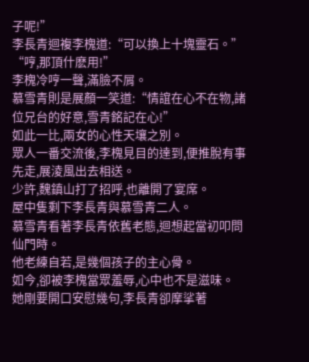子呢!”
李長青迴複李槐道:“可以換上十塊靈石。”
“哼,那頂什麽用!”
李槐冷哼一聲,滿臉不屑。
慕雪青則是展顏一笑道:“情誼在心不在物,諸位兄台的好意,雪青銘記在心!”
如此一比,兩女的心性天壤之別。
眾人一番交流後,李槐見目的達到,便推脫有事先走,展淩風出去相送。
少許,魏鎮山打了招呼,也離開了宴席。
屋中隻剩下李長青與慕雪青二人。
慕雪青看著李長青依舊老態,迴想起當初叩問仙門時。
他老練自若,是幾個孩子的主心骨。
如今,卻被李槐當眾羞辱,心中也不是滋味。
她剛要開口安慰幾句,李長青卻摩挲著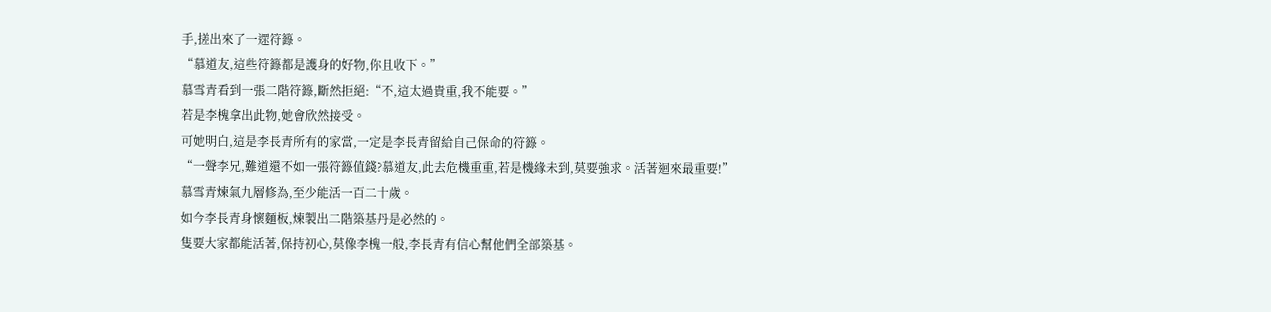手,搓出來了一遝符籙。
“慕道友,這些符籙都是護身的好物,你且收下。”
慕雪青看到一張二階符籙,斷然拒絕:“不,這太過貴重,我不能要。”
若是李槐拿出此物,她會欣然接受。
可她明白,這是李長青所有的家當,一定是李長青留給自己保命的符籙。
“一聲李兄,難道還不如一張符籙值錢?慕道友,此去危機重重,若是機緣未到,莫要強求。活著迴來最重要!”
慕雪青煉氣九層修為,至少能活一百二十歲。
如今李長青身懷麵板,煉製出二階築基丹是必然的。
隻要大家都能活著,保持初心,莫像李槐一般,李長青有信心幫他們全部築基。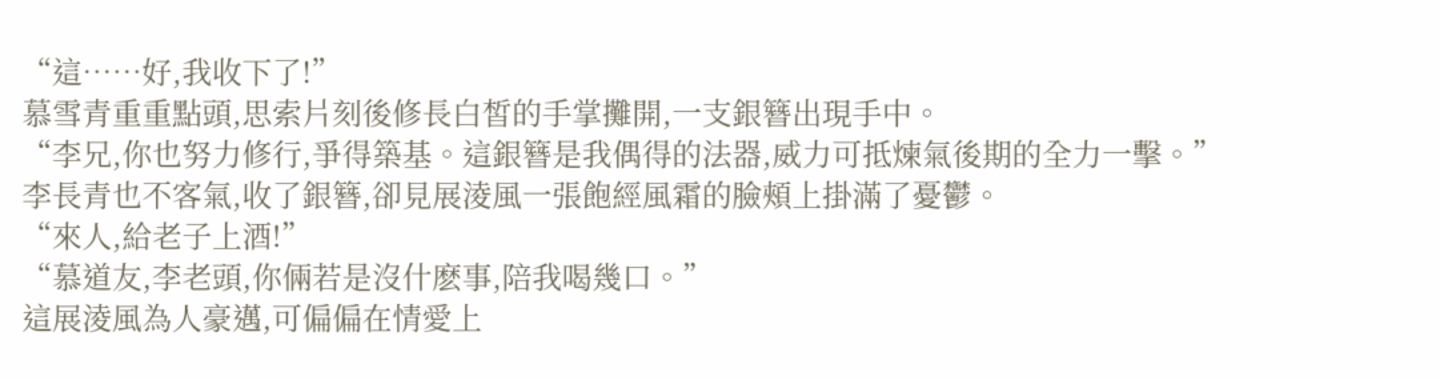“這……好,我收下了!”
慕雪青重重點頭,思索片刻後修長白皙的手掌攤開,一支銀簪出現手中。
“李兄,你也努力修行,爭得築基。這銀簪是我偶得的法器,威力可抵煉氣後期的全力一擊。”
李長青也不客氣,收了銀簪,卻見展淩風一張飽經風霜的臉頰上掛滿了憂鬱。
“來人,給老子上酒!”
“慕道友,李老頭,你倆若是沒什麽事,陪我喝幾口。”
這展淩風為人豪邁,可偏偏在情愛上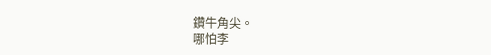鑽牛角尖。
哪怕李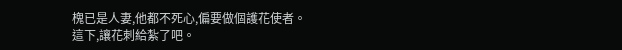槐已是人妻,他都不死心,偏要做個護花使者。
這下,讓花刺給紮了吧。